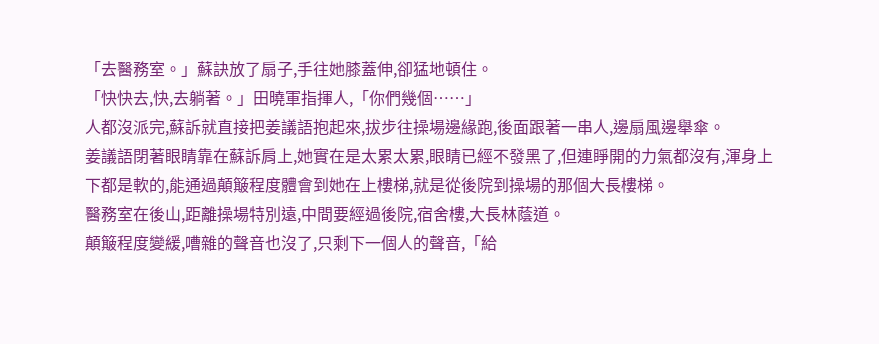「去醫務室。」蘇訣放了扇子,手往她膝蓋伸,卻猛地頓住。
「快快去,快,去躺著。」田曉軍指揮人,「你們幾個……」
人都沒派完,蘇訴就直接把姜議語抱起來,拔步往操場邊緣跑,後面跟著一串人,邊扇風邊舉傘。
姜議語閉著眼睛靠在蘇訴肩上,她實在是太累太累,眼睛已經不發黑了,但連睜開的力氣都沒有,渾身上下都是軟的,能通過顛簸程度體會到她在上樓梯,就是從後院到操場的那個大長樓梯。
醫務室在後山,距離操場特別遠,中間要經過後院,宿舍樓,大長林蔭道。
顛簸程度變緩,嘈雜的聲音也沒了,只剩下一個人的聲音,「給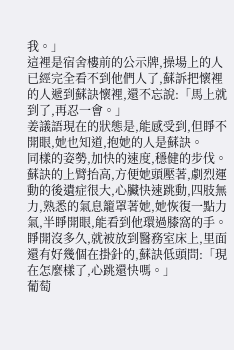我。」
這裡是宿舍樓前的公示牌,操場上的人已經完全看不到他們人了,蘇訴把懷裡的人遞到蘇訣懷裡,還不忘說:「馬上就到了,再忍一會。」
姜議語現在的狀態是,能感受到,但睜不開眼,她也知道,抱她的人是蘇訣。
同樣的姿勢,加快的速度,穩健的步伐。
蘇訣的上臂抬高,方便她頭壓著,劇烈運動的後遺症很大,心臟快速跳動,四肢無力,熟悉的氣息籠罩著她,她恢復一點力氣,半睜開眼,能看到他環過膝窩的手。
睜開沒多久,就被放到醫務室床上,里面還有好幾個在掛針的,蘇訣低頭問:「現在怎麼樣了,心跳還快嗎。」
葡萄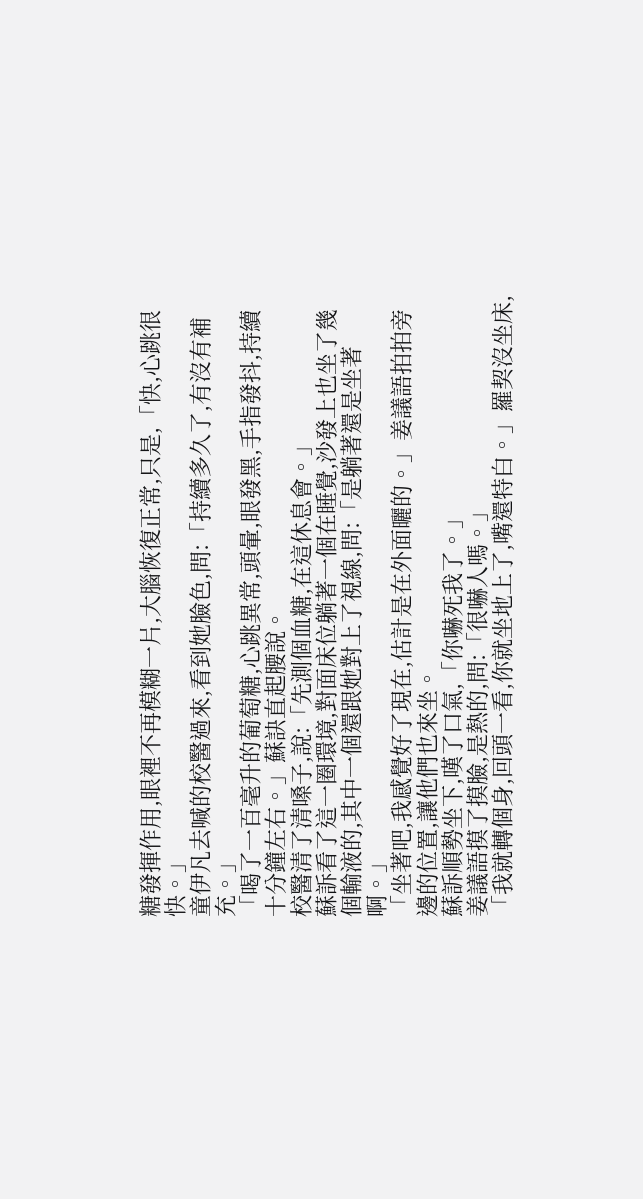糖發揮作用,眼裡不再模糊一片,大腦恢復正常,只是,「快,心跳很快。」
童伊凡去喊的校醫過來,看到她臉色,問:「持續多久了,有沒有補充。」
「喝了一百毫升的葡萄糖,心跳異常,頭暈,眼發黑,手指發抖,持續十分鐘左右。」蘇訣直起腰說。
校醫清了清嗓子,說:「先測個血糖,在這休息會。」
蘇訴看了這一圈環境,對面床位躺著一個在睡覺,沙發上也坐了幾個輸液的,其中一個還跟她對上了視線,問:「是躺著還是坐著啊。」
「坐著吧,我感覺好了現在,估計是在外面曬的。」姜議語拍拍旁邊的位置,讓他們也來坐。
蘇訴順勢坐下,嘆了口氣,「你嚇死我了。」
姜議語摸了摸臉,是熱的,問:「很嚇人嗎。」
「我就轉個身,回頭一看,你就坐地上了,嘴還特白。」羅契沒坐床,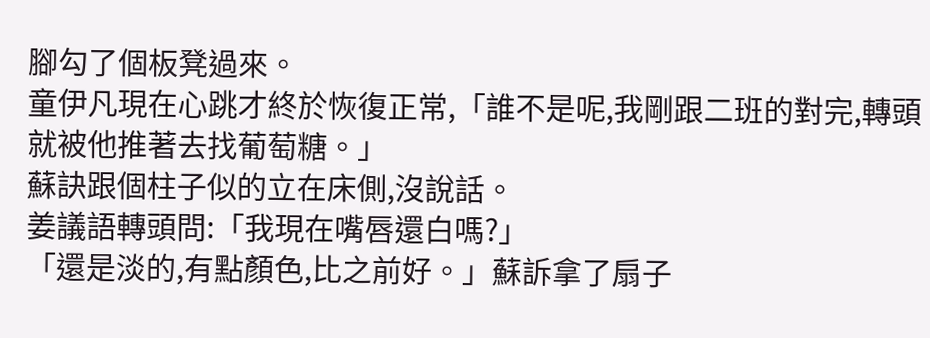腳勾了個板凳過來。
童伊凡現在心跳才終於恢復正常,「誰不是呢,我剛跟二班的對完,轉頭就被他推著去找葡萄糖。」
蘇訣跟個柱子似的立在床側,沒說話。
姜議語轉頭問:「我現在嘴唇還白嗎?」
「還是淡的,有點顏色,比之前好。」蘇訴拿了扇子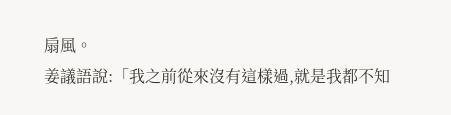扇風。
姜議語說:「我之前從來沒有這樣過,就是我都不知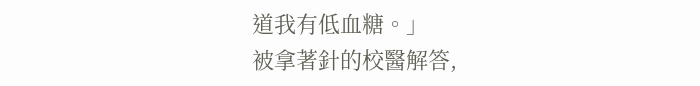道我有低血糖。」
被拿著針的校醫解答,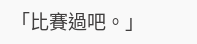「比賽過吧。」